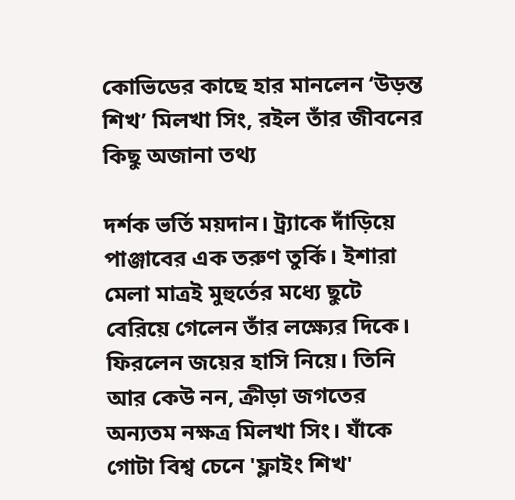কোভিডের কাছে হার মানলেন ‘উড়ন্ত শিখ’ মিলখা সিং, রইল তাঁর জীবনের কিছু অজানা তথ্য

দর্শক ভর্তি ময়দান। ট্র্যাকে দাঁড়িয়ে পাঞ্জাবের এক তরুণ তুর্কি। ইশারা মেলা মাত্রই মুহুর্তের মধ্যে ছুটে বেরিয়ে গেলেন তাঁর লক্ষ্যের দিকে। ফিরলেন জয়ের হাসি নিয়ে। তিনি আর কেউ নন, ক্রীড়া জগতের অন্যতম নক্ষত্র মিলখা সিং। যাঁকে গোটা বিশ্ব চেনে 'ফ্লাইং শিখ'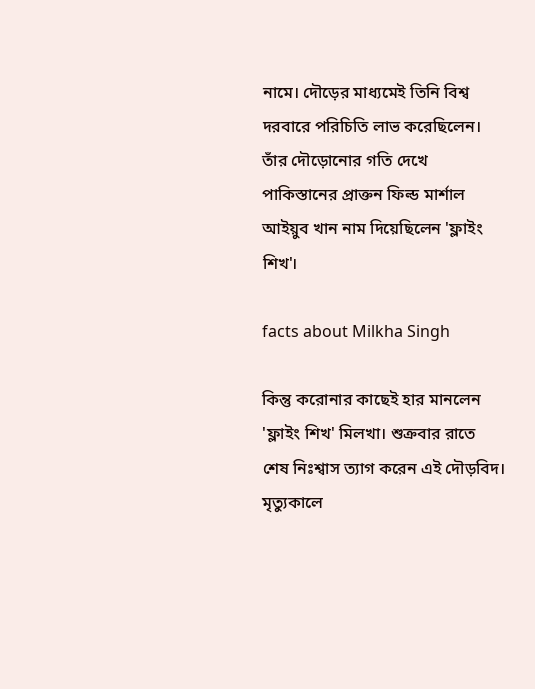নামে। দৌড়ের মাধ্যমেই তিনি বিশ্ব দরবারে পরিচিতি লাভ করেছিলেন। তাঁর দৌড়োনোর গতি দেখে পাকিস্তানের প্রাক্তন ফিল্ড মার্শাল আইয়ুব খান নাম দিয়েছিলেন 'ফ্লাইং শিখ'।

facts about Milkha Singh

কিন্তু করোনার কাছেই হার মানলেন 'ফ্লাইং শিখ' মিলখা। শুক্রবার রাতে শেষ নিঃশ্বাস ত্যাগ করেন এই দৌড়বিদ। মৃত্যুকালে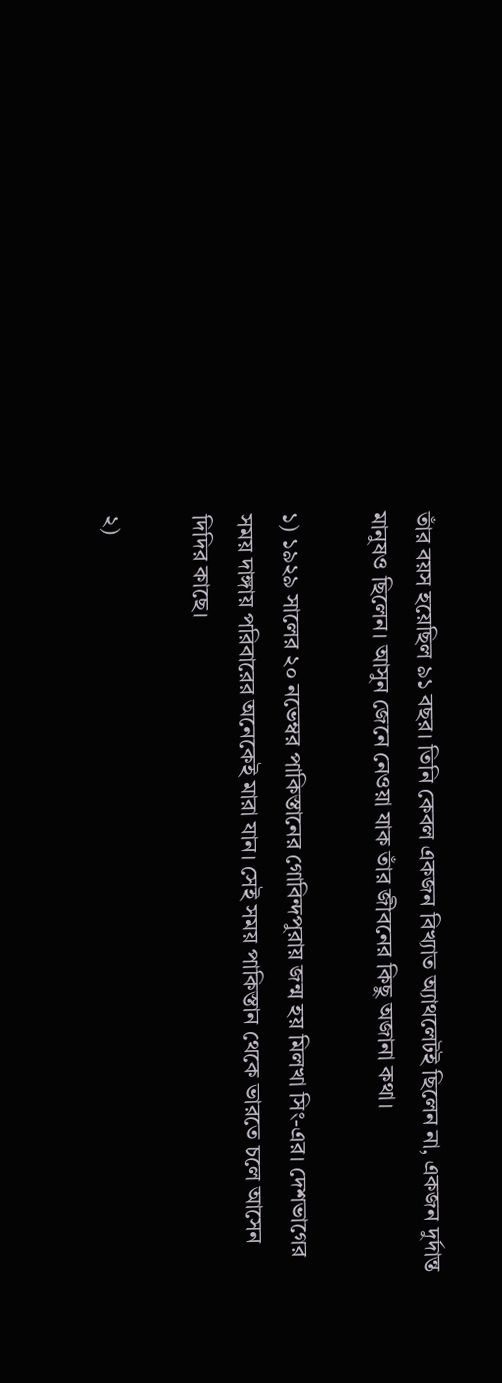তাঁর বয়স হয়েছিল ৯১ বছর। তিনি কেবল একজন বিখ্যাত অ্যাথলেটই ছিলেন না, একজন দুর্দান্ত মানুষও ছিলেন। আসুন জেনে নেওয়া যাক তাঁর জীবনের কিছু অজানা কথা।

১) ১৯২৯ সালের ২০ নভেম্বর পাকিস্তানের গোবিন্দপুরায় জন্ম হয় মিলখা সিং-এর। দেশভাগের সময় দাঙ্গায় পরিবারের অনেকেই মারা যান। সেই সময় পাকিস্তান থেকে ভারতে চলে আসেন দিদির কাছে।

২)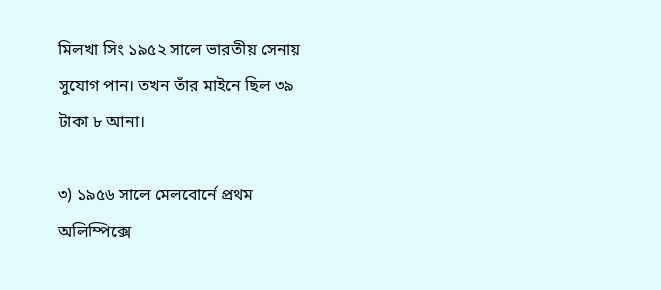মিলখা সিং ১৯৫২ সালে ভারতীয় সেনায় সুযোগ পান। তখন তাঁর মাইনে ছিল ৩৯ টাকা ৮ আনা।

৩) ১৯৫৬ সালে মেলবোর্নে প্রথম অলিম্পিক্সে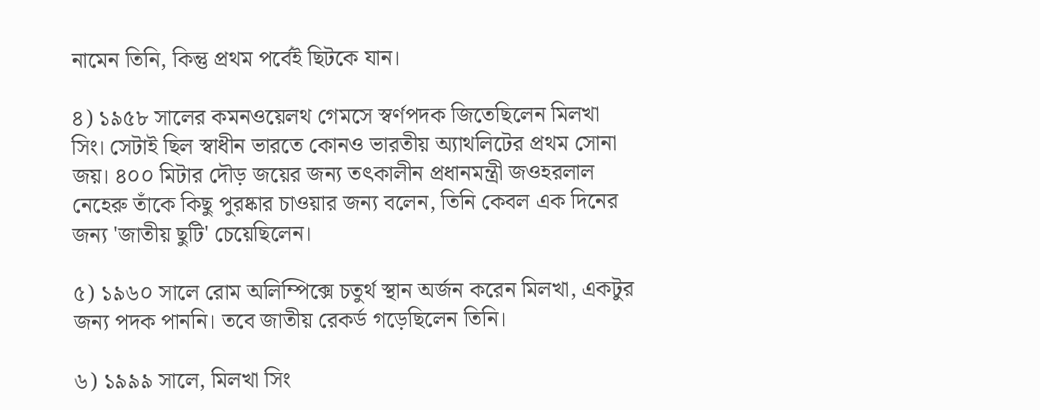নামেন তিনি, কিন্তু প্রথম পর্বেই ছিটকে যান।

৪) ১৯৫৮ সালের কমনওয়েলথ গেমসে স্বর্ণপদক জিতেছিলেন মিলখা সিং। সেটাই ছিল স্বাধীন ভারতে কোনও ভারতীয় অ্যাথলিটের প্রথম সোনা জয়। ৪০০ মিটার দৌড় জয়ের জন্য তৎকালীন প্রধানমন্ত্রী জওহরলাল নেহেরু তাঁকে কিছু পুরষ্কার চাওয়ার জন্য বলেন, তিনি কেবল এক দিনের জন্য 'জাতীয় ছুটি' চেয়েছিলেন।

৫) ১৯৬০ সালে রোম অলিম্পিক্সে চতুর্থ স্থান অর্জন করেন মিলখা, একটুর জন্য পদক পাননি। তবে জাতীয় রেকর্ড গড়েছিলেন তিনি।

৬) ১৯৯৯ সালে, মিলখা সিং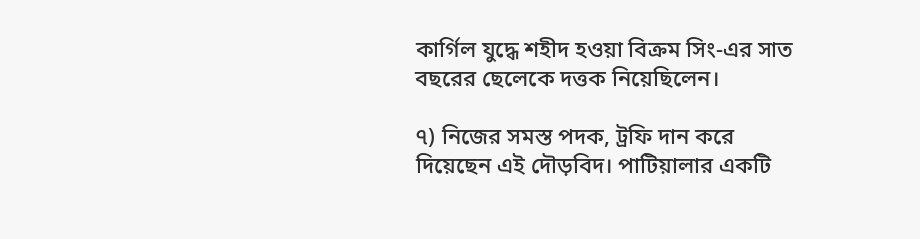কার্গিল যুদ্ধে শহীদ হওয়া বিক্রম সিং-এর সাত বছরের ছেলেকে দত্তক নিয়েছিলেন।

৭) নিজের সমস্ত পদক, ট্রফি দান করে দিয়েছেন এই দৌড়বিদ। পাটিয়ালার একটি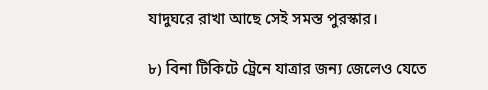যাদুঘরে রাখা আছে সেই সমস্ত পুরস্কার।

৮) বিনা টিকিটে ট্রেনে যাত্রার জন্য জেলেও যেতে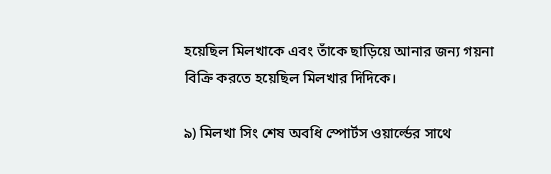হয়েছিল মিলখাকে এবং তাঁকে ছাড়িয়ে আনার জন্য গয়না বিক্রি করতে হয়েছিল মিলখার দিদিকে।

৯) মিলখা সিং শেষ অবধি স্পোর্টস ওয়ার্ল্ডের সাথে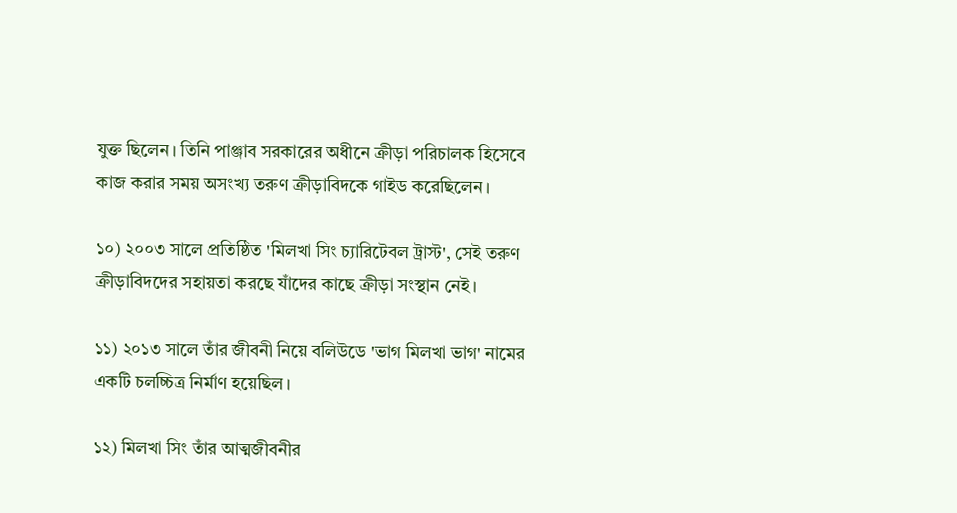যুক্ত ছিলেন। তিনি পাঞ্জাব সরকারের অধীনে ক্রীড়া পরিচালক হিসেবে কাজ করার সময় অসংখ্য তরুণ ক্রীড়াবিদকে গাইড করেছিলেন।

১০) ২০০৩ সালে প্রতিষ্ঠিত 'মিলখা সিং চ্যারিটেবল ট্রাস্ট', সেই তরুণ ক্রীড়াবিদদের সহায়তা করছে যাঁদের কাছে ক্রীড়া সংস্থান নেই।

১১) ২০১৩ সালে তাঁর জীবনী নিয়ে বলিউডে 'ভাগ মিলখা ভাগ' নামের একটি চলচ্চিত্র নির্মাণ হয়েছিল।

১২) মিলখা সিং তাঁর আত্মজীবনীর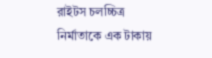রাইটস চলচ্চিত্র নির্মাতাকে এক টাকায়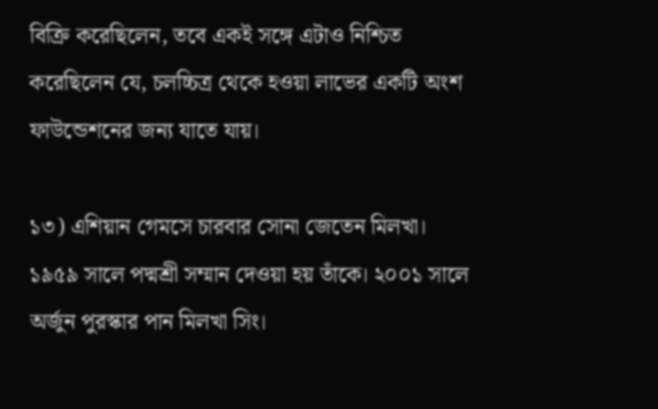বিক্রি করেছিলেন, তবে একই সঙ্গে এটাও নিশ্চিত করেছিলেন যে, চলচ্চিত্র থেকে হওয়া লাভের একটি অংশ ফাউন্ডেশনের জন্য যাতে যায়।

১৩) এশিয়ান গেমসে চারবার সোনা জেতেন মিলখা। ১৯৫৯ সালে পদ্মশ্রী সম্মান দেওয়া হয় তাঁকে। ২০০১ সালে অর্জুন পুরস্কার পান মিলখা সিং।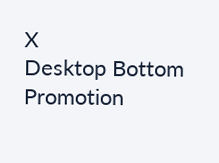X
Desktop Bottom Promotion